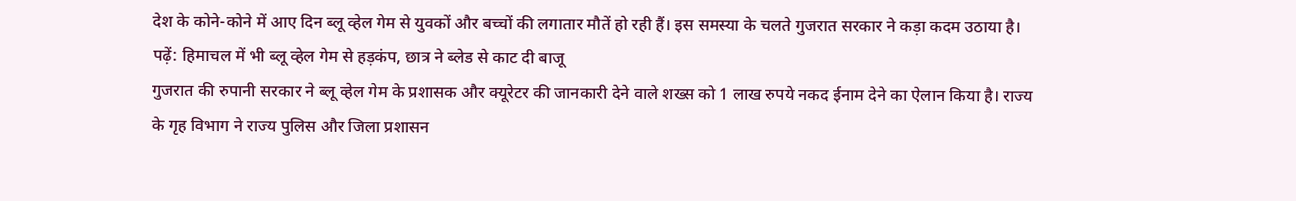देश के कोने-कोने में आए दिन ब्लू व्हेल गेम से युवकों और बच्चों की लगातार मौतें हो रही हैं। इस समस्या के चलते गुजरात सरकार ने कड़ा कदम उठाया है।
पढ़ें: हिमाचल में भी ब्लू व्हेल गेम से हड़कंप, छात्र ने ब्लेड से काट दी बाजू
गुजरात की रुपानी सरकार ने ब्लू व्हेल गेम के प्रशासक और क्यूरेटर की जानकारी देने वाले शख्स को 1 लाख रुपये नकद ईनाम देने का ऐलान किया है। राज्य के गृह विभाग ने राज्य पुलिस और जिला प्रशासन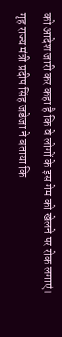को आदेश जारी कर कहा है कि वे लोगों के इस गेम को खेलने पर रोक लगाएं।
गृह राज्य मंत्री प्रदीप सिंह जडेजा ने बताया कि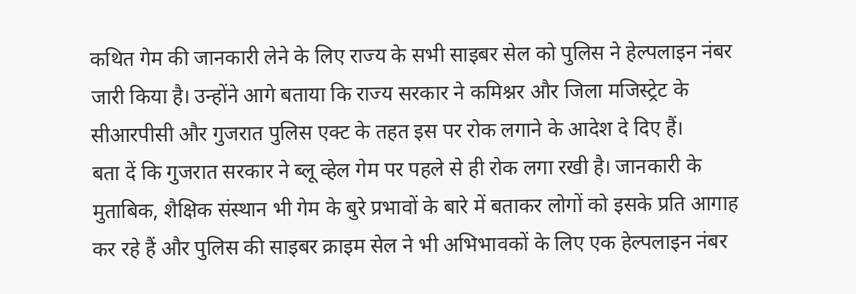कथित गेम की जानकारी लेने के लिए राज्य के सभी साइबर सेल को पुलिस ने हेल्पलाइन नंबर जारी किया है। उन्होंने आगे बताया कि राज्य सरकार ने कमिश्नर और जिला मजिस्ट्रेट के सीआरपीसी और गुजरात पुलिस एक्ट के तहत इस पर रोक लगाने के आदेश दे दिए हैं।
बता दें कि गुजरात सरकार ने ब्लू व्हेल गेम पर पहले से ही रोक लगा रखी है। जानकारी के मुताबिक, शैक्षिक संस्थान भी गेम के बुरे प्रभावों के बारे में बताकर लोगों को इसके प्रति आगाह कर रहे हैं और पुलिस की साइबर क्राइम सेल ने भी अभिभावकों के लिए एक हेल्पलाइन नंबर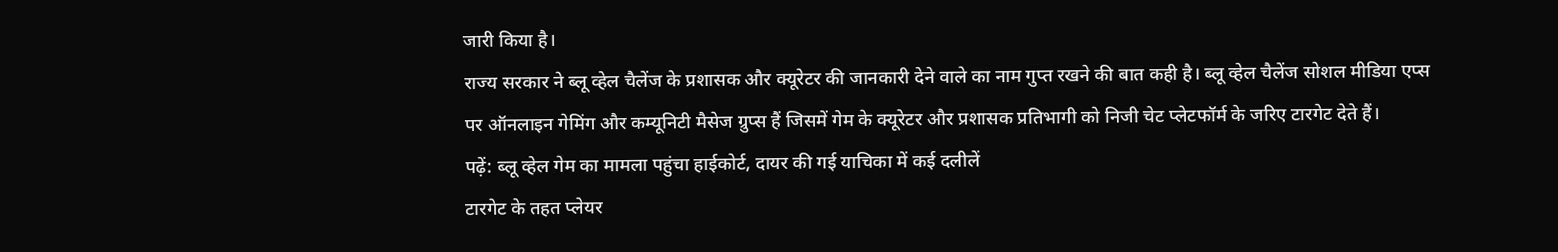जारी किया है।
राज्य सरकार ने ब्लू व्हेल चैलेंज के प्रशासक और क्यूरेटर की जानकारी देने वाले का नाम गुप्त रखने की बात कही है। ब्लू व्हेल चैलेंज सोशल मीडिया एप्स पर ऑनलाइन गेमिंग और कम्यूनिटी मैसेज ग्रुप्स हैं जिसमें गेम के क्यूरेटर और प्रशासक प्रतिभागी को निजी चेट प्लेटफॉर्म के जरिए टारगेट देते हैं।
पढ़ें: ब्लू व्हेल गेम का मामला पहुंचा हाईकोर्ट, दायर की गई याचिका में कई दलीलें
टारगेट के तहत प्लेयर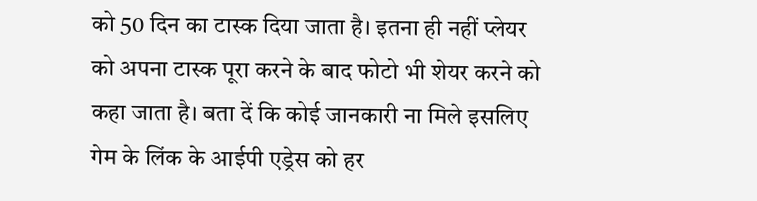को 50 दिन का टास्क दिया जाता है। इतना ही नहीं प्लेयर को अपना टास्क पूरा करने के बाद फोटो भी शेयर करने को कहा जाता है। बता दें कि कोई जानकारी ना मिले इसलिए गेम के लिंक के आईपी एड्रेस को हर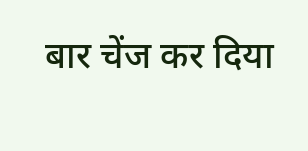बार चेंज कर दिया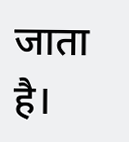जाता है।